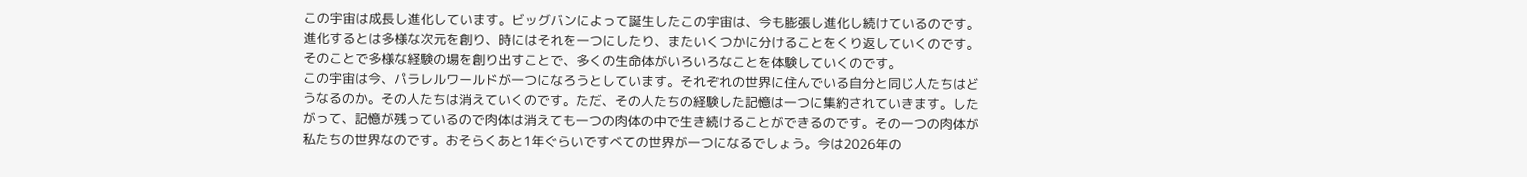この宇宙は成長し進化しています。ビッグバンによって誕生したこの宇宙は、今も膨張し進化し続けているのです。進化するとは多様な次元を創り、時にはそれを一つにしたり、またいくつかに分けることをくり返していくのです。そのことで多様な経験の場を創り出すことで、多くの生命体がいろいろなことを体験していくのです。
この宇宙は今、パラレルワールドが一つになろうとしています。それぞれの世界に住んでいる自分と同じ人たちはどうなるのか。その人たちは消えていくのです。ただ、その人たちの経験した記憶は一つに集約されていきます。したがって、記憶が残っているので肉体は消えても一つの肉体の中で生き続けることができるのです。その一つの肉体が私たちの世界なのです。おそらくあと1年ぐらいですべての世界が一つになるでしょう。今は2026年の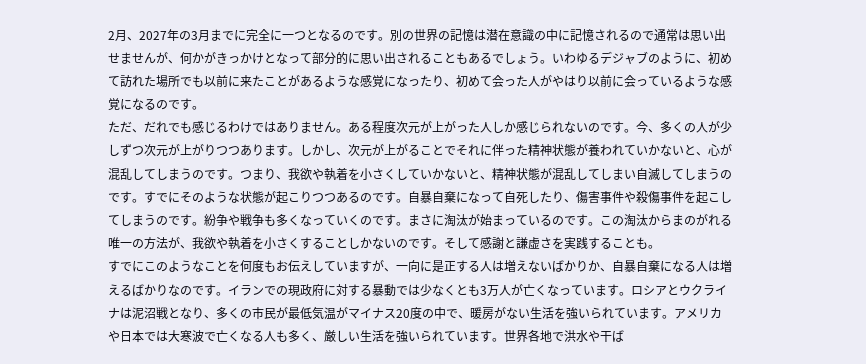2月、2027年の3月までに完全に一つとなるのです。別の世界の記憶は潜在意識の中に記憶されるので通常は思い出せませんが、何かがきっかけとなって部分的に思い出されることもあるでしょう。いわゆるデジャブのように、初めて訪れた場所でも以前に来たことがあるような感覚になったり、初めて会った人がやはり以前に会っているような感覚になるのです。
ただ、だれでも感じるわけではありません。ある程度次元が上がった人しか感じられないのです。今、多くの人が少しずつ次元が上がりつつあります。しかし、次元が上がることでそれに伴った精神状態が養われていかないと、心が混乱してしまうのです。つまり、我欲や執着を小さくしていかないと、精神状態が混乱してしまい自滅してしまうのです。すでにそのような状態が起こりつつあるのです。自暴自棄になって自死したり、傷害事件や殺傷事件を起こしてしまうのです。紛争や戦争も多くなっていくのです。まさに淘汰が始まっているのです。この淘汰からまのがれる唯一の方法が、我欲や執着を小さくすることしかないのです。そして感謝と謙虚さを実践することも。
すでにこのようなことを何度もお伝えしていますが、一向に是正する人は増えないばかりか、自暴自棄になる人は増えるばかりなのです。イランでの現政府に対する暴動では少なくとも3万人が亡くなっています。ロシアとウクライナは泥沼戦となり、多くの市民が最低気温がマイナス20度の中で、暖房がない生活を強いられています。アメリカや日本では大寒波で亡くなる人も多く、厳しい生活を強いられています。世界各地で洪水や干ば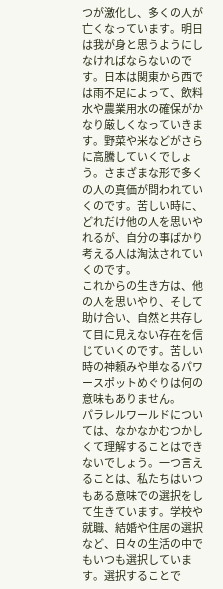つが激化し、多くの人が亡くなっています。明日は我が身と思うようにしなければならないのです。日本は関東から西では雨不足によって、飲料水や農業用水の確保がかなり厳しくなっていきます。野菜や米などがさらに高騰していくでしょう。さまざまな形で多くの人の真価が問われていくのです。苦しい時に、どれだけ他の人を思いやれるが、自分の事ばかり考える人は淘汰されていくのです。
これからの生き方は、他の人を思いやり、そして助け合い、自然と共存して目に見えない存在を信じていくのです。苦しい時の神頼みや単なるパワースポットめぐりは何の意味もありません。
パラレルワールドについては、なかなかむつかしくて理解することはできないでしょう。一つ言えることは、私たちはいつもある意味での選択をして生きています。学校や就職、結婚や住居の選択など、日々の生活の中でもいつも選択しています。選択することで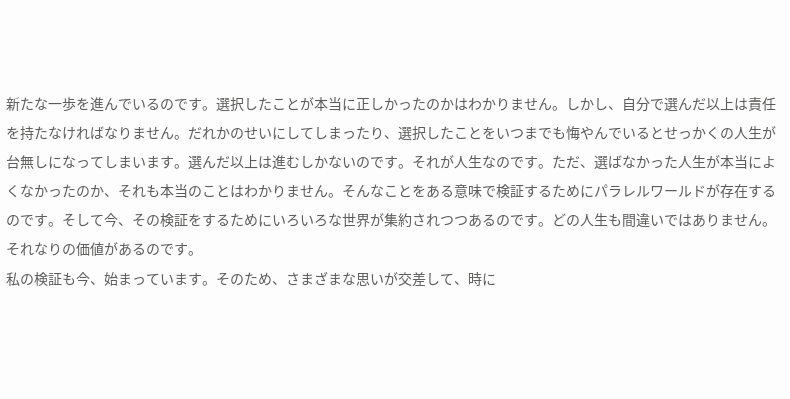新たな一歩を進んでいるのです。選択したことが本当に正しかったのかはわかりません。しかし、自分で選んだ以上は責任を持たなければなりません。だれかのせいにしてしまったり、選択したことをいつまでも悔やんでいるとせっかくの人生が台無しになってしまいます。選んだ以上は進むしかないのです。それが人生なのです。ただ、選ばなかった人生が本当によくなかったのか、それも本当のことはわかりません。そんなことをある意味で検証するためにパラレルワールドが存在するのです。そして今、その検証をするためにいろいろな世界が集約されつつあるのです。どの人生も間違いではありません。それなりの価値があるのです。
私の検証も今、始まっています。そのため、さまざまな思いが交差して、時に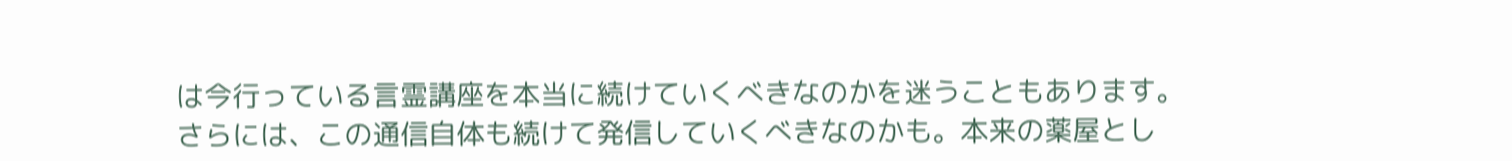は今行っている言霊講座を本当に続けていくべきなのかを迷うこともあります。さらには、この通信自体も続けて発信していくべきなのかも。本来の薬屋とし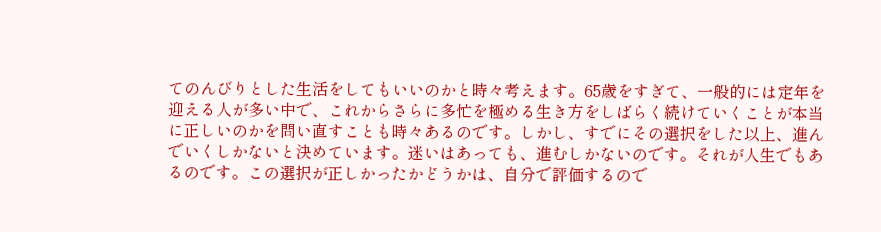てのんびりとした生活をしてもいいのかと時々考えます。65歳をすぎて、一般的には定年を迎える人が多い中で、これからさらに多忙を極める生き方をしばらく続けていくことが本当に正しいのかを問い直すことも時々あるのです。しかし、すでにその選択をした以上、進んでいくしかないと決めています。迷いはあっても、進むしかないのです。それが人生でもあるのです。この選択が正しかったかどうかは、自分で評価するので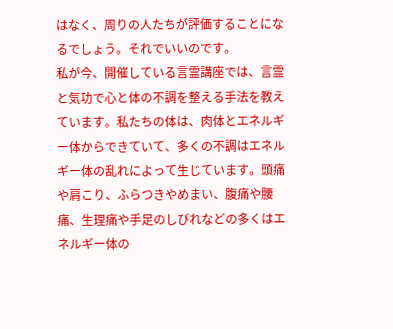はなく、周りの人たちが評価することになるでしょう。それでいいのです。
私が今、開催している言霊講座では、言霊と気功で心と体の不調を整える手法を教えています。私たちの体は、肉体とエネルギー体からできていて、多くの不調はエネルギー体の乱れによって生じています。頭痛や肩こり、ふらつきやめまい、腹痛や腰痛、生理痛や手足のしびれなどの多くはエネルギー体の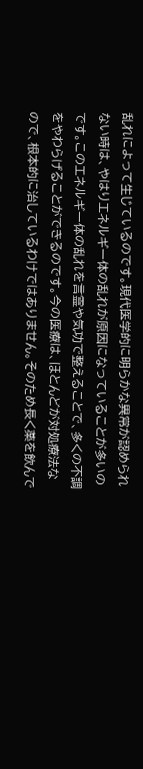乱れによって生じているのです。現代医学的に明らかな異常が認められない時は、やはりエネルギー体の乱れが原因になっていることが多いのです。このエネルギー体の乱れを言霊や気功で整えることで、多くの不調をやわらげることができるのです。今の医療は、ほとんどが対処療法なので、根本的に治しているわけではありません。そのため長く薬を飲んで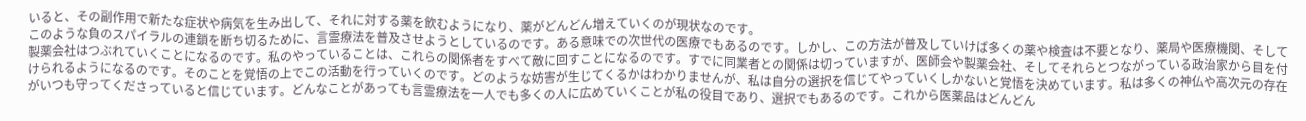いると、その副作用で新たな症状や病気を生み出して、それに対する薬を飲むようになり、薬がどんどん増えていくのが現状なのです。
このような負のスパイラルの連鎖を断ち切るために、言霊療法を普及させようとしているのです。ある意味での次世代の医療でもあるのです。しかし、この方法が普及していけば多くの薬や検査は不要となり、薬局や医療機関、そして製薬会社はつぶれていくことになるのです。私のやっていることは、これらの関係者をすべて敵に回すことになるのです。すでに同業者との関係は切っていますが、医師会や製薬会社、そしてそれらとつながっている政治家から目を付けられるようになるのです。そのことを覚悟の上でこの活動を行っていくのです。どのような妨害が生じてくるかはわかりませんが、私は自分の選択を信じてやっていくしかないと覚悟を決めています。私は多くの神仏や高次元の存在がいつも守ってくださっていると信じています。どんなことがあっても言霊療法を一人でも多くの人に広めていくことが私の役目であり、選択でもあるのです。これから医薬品はどんどん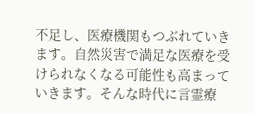不足し、医療機関もつぶれていきます。自然災害で満足な医療を受けられなくなる可能性も高まっていきます。そんな時代に言霊療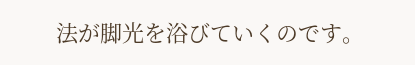法が脚光を浴びていくのです。